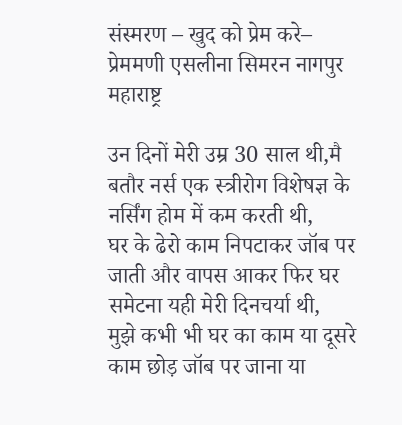संस्मरण – खुद को प्रेम करे– प्रेममणी एसलीना सिमरन नागपुर महाराष्ट्र

उन दिनों मेरी उम्र 30 साल थी,मै बतौर नर्स एक स्त्रीरोग विशेषज्ञ के
नर्सिंग होम में कम करती थी,
घर के ढेरो काम निपटाकर जॉब पर जाती और वापस आकर फिर घर समेटना यही मेरी दिनचर्या थी,
मुझे कभी भी घर का काम या दूसरे काम छोड़ जॉब पर जाना या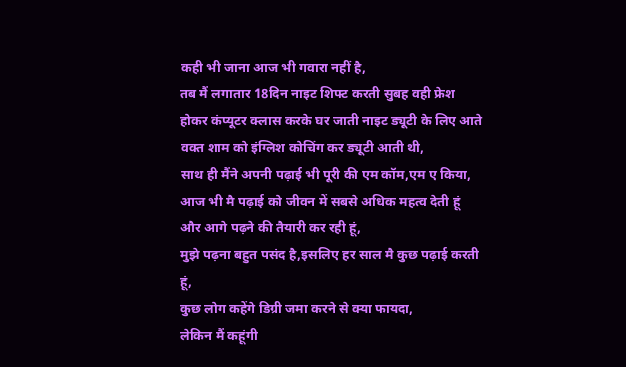कही भी जाना आज भी गवारा नहीं है,
तब मैं लगातार 18दिन नाइट शिफ्ट करती सुबह वही फ्रेश होकर कंप्यूटर क्लास करके घर जाती नाइट ड्यूटी के लिए आते वक्त शाम को इंग्लिश कोचिंग कर ड्यूटी आती थी,
साथ ही मैंने अपनी पढ़ाई भी पूरी की एम कॉम,एम ए किया,
आज भी मै पढ़ाई को जीवन में सबसे अधिक महत्व देती हूं और आगे पढ़ने की तैयारी कर रही हूं,
मुझे पढ़ना बहुत पसंद है,इसलिए हर साल मै कुछ पढ़ाई करती हूं,
कुछ लोग कहेंगे डिग्री जमा करने से क्या फायदा,
लेकिन मैं कहूंगी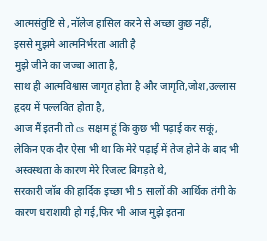आत्मसंतुष्टि से ,नॉलेज हासिल करने से अच्छा कुछ नहीं,
इससे मुझमे आत्मनिर्भरता आती है
मुझे जीने का जज्बा आता है,
साथ ही आत्मविश्वास जागृत होता है और जागृति,जोश,उल्लास
हृदय में पल्लवित होता है,
आज मैं इतनी तो cs सक्षम हूं कि कुछ भी पढ़ाई कर सकूं,
लेकिन एक दौर ऐसा भी था कि मेरे पढ़ाई में तेज होने के बाद भी अस्वस्थता के कारण मेरे रिजल्ट बिगड़ते थे,
सरकारी जॉब की हार्दिक इच्छा भी 5 सालों की आर्थिक तंगी के कारण धराशायी हो गई,फिर भी आज मुझे इतना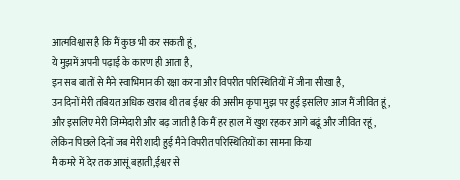आत्मविश्वास है कि मैं कुछ भी कर सकती हूं,
ये मुझमें अपनी पढ़ाई के कारण ही आता है,
इन सब बातों से मैने स्वाभिमान की रक्षा करना और विपरीत परिस्थितियों में जीना सीखा है,
उन दिनों मेरी तबियत अधिक खराब थी तब ईश्वर की असीम कृपा मुझ पर हुई इसलिए आज मैं जीवित हूं,
और इसलिए मेरी जिम्मेदारी और बढ़ जाती है कि मैं हर हाल में खुश रहकर आगे बढूं और जीवित रहूं,
लेकिन पिछले दिनों जब मेरी शादी हुई मैने विपरीत परिस्थितियों का सामना किया
मै कमरे में देर तक आसूं बहाती,ईश्वर से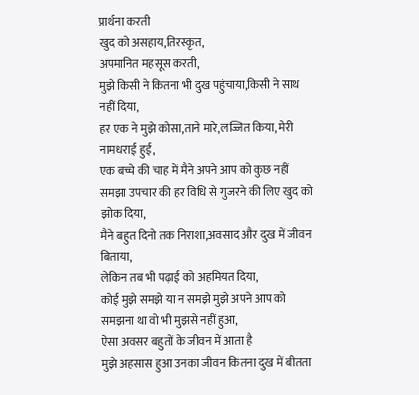प्रार्थना करती
खुद को असहाय,तिरस्कृत,
अपमानित महसूस करती,
मुझे किसी ने कितना भी दुख पहुंचाया,किसी ने साथ नहीं दिया,
हर एक ने मुझे कोसा,ताने मारे,लज्जित किया, मेरी नामधराई हुई,
एक बच्चे की चाह में मैने अपने आप को कुछ नहीं समझा उपचार की हर विधि से गुजरने की लिए खुद को झोक दिया,
मैने बहुत दिनो तक निराशा,अवसाद और दुख में जीवन बिताया,
लेकिन तब भी पढ़ाई को अहमियत दिया,
कोई मुझे समझे या न समझे मुझे अपने आप को समझना था वो भी मुझसे नहीं हुआ,
ऐसा अवसर बहुतों के जीवन में आता है
मुझे अहसास हुआ उनका जीवन कितना दुख में बीतता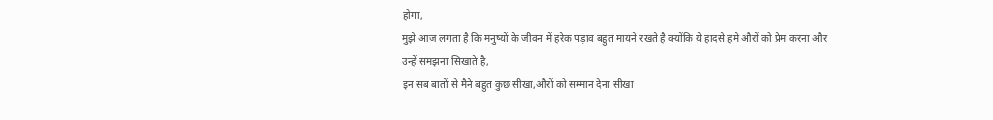होगा,
मुझे आज लगता है कि मनुष्यों के जीवन में हरेक पड़ाव बहुत मायने रखते है क्योंकि ये हादसे हमे औरों को प्रेम करना और उन्हें समझना सिखाते है,
इन सब बातों से मैने बहुत कुछ सीखा,औरों को सम्मान देना सीखा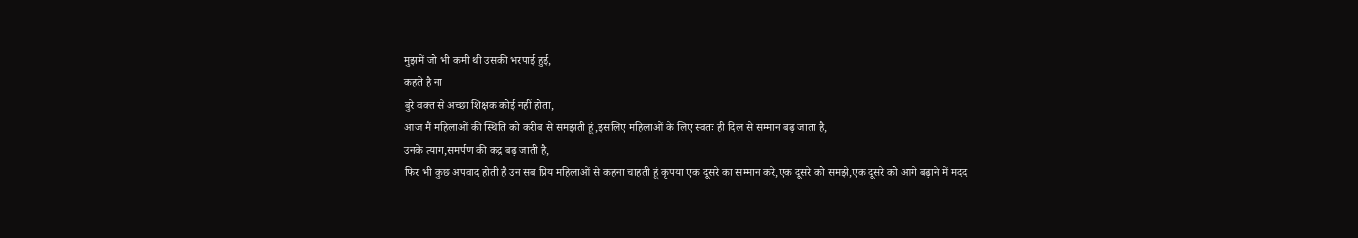मुझमें जो भी कमी थी उसकी भरपाई हुई,
कहते है ना
बुरे वक्त से अच्छा शिक्षक कोई नहीं होता,
आज मैं महिलाओं की स्थिति को करीब से समझती हूं,इसलिए महिलाओं के लिए स्वतः ही दिल से सम्मान बढ़ जाता है,
उनके त्याग,समर्पण की कद्र बढ़ जाती है,
फिर भी कुछ अपवाद होती है उन सब प्रिय महिलाओं से कहना चाहती हूं कृपया एक दूसरे का सम्मान करे,एक दूसरे को समझे,एक दूसरे को आगे बढ़ाने में मदद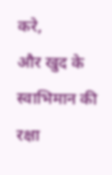करे,
और खुद के स्वाभिमान की रक्षा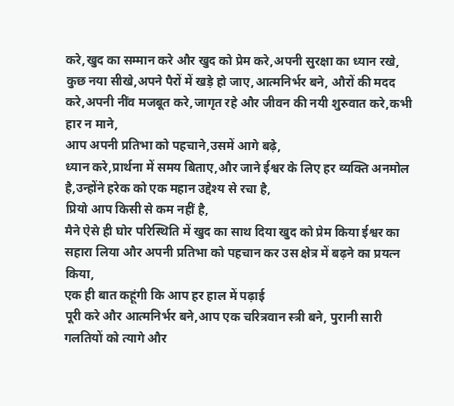करे,खुद का सम्मान करे और खुद को प्रेम करे,अपनी सुरक्षा का ध्यान रखे,
कुछ नया सीखे,अपने पैरों में खड़े हो जाए,आत्मनिर्भर बने, औरों की मदद करे,अपनी नींव मजबूत करे,जागृत रहे और जीवन की नयी शुरुवात करे,कभी हार न माने,
आप अपनी प्रतिभा को पहचाने,उसमें आगे बढ़े,
ध्यान करे,प्रार्थना में समय बिताए,और जाने ईश्वर के लिए हर व्यक्ति अनमोल है,उन्होंने हरेक को एक महान उद्देश्य से रचा है,
प्रियो आप किसी से कम नहीं है,
मैने ऐसे ही घोर परिस्थिति में खुद का साथ दिया खुद को प्रेम किया ईश्वर का सहारा लिया और अपनी प्रतिभा को पहचान कर उस क्षेत्र में बढ़ने का प्रयत्न किया,
एक ही बात कहूंगी कि आप हर हाल में पढ़ाई
पूरी करे और आत्मनिर्भर बने,आप एक चरित्रवान स्त्री बने, पुरानी सारी गलतियों को त्यागे और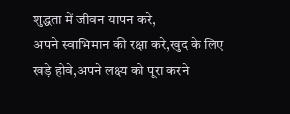शुद्धता में जीवन यापन करे,
अपने स्वाभिमान की रक्षा करे,खुद के लिए खड़े होवे,अपने लक्ष्य को पूरा करने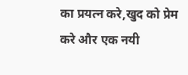का प्रयत्न करे,खुद को प्रेम करे और एक नयी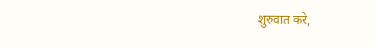शुरुवात करे,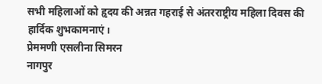सभी महिलाओं को हृदय की अन्नत गहराई से अंतरराष्ट्रीय महिला दिवस की हार्दिक शुभकामनाएं।
प्रेममणी एसलीना सिमरन
नागपुर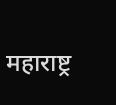महाराष्ट्र